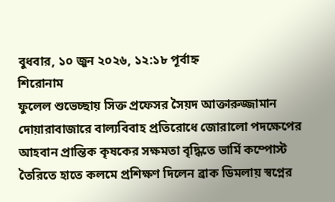বুধবার, ১০ জুন ২০২৬, ১২:১৮ পূর্বাহ্ন
শিরোনাম
ফুলেল শুভেচ্ছায় সিক্ত প্রফেসর সৈয়দ আক্তারুজ্জামান দোয়ারাবাজারে বাল্যবিবাহ প্রতিরোধে জোরালো পদক্ষেপের আহবান প্রান্তিক কৃষকের সক্ষমতা বৃদ্ধিতে ভার্মি কম্পোস্ট তৈরিতে হাতে কলমে প্রশিক্ষণ দিলেন ব্রাক ডিমলায় স্বপ্নের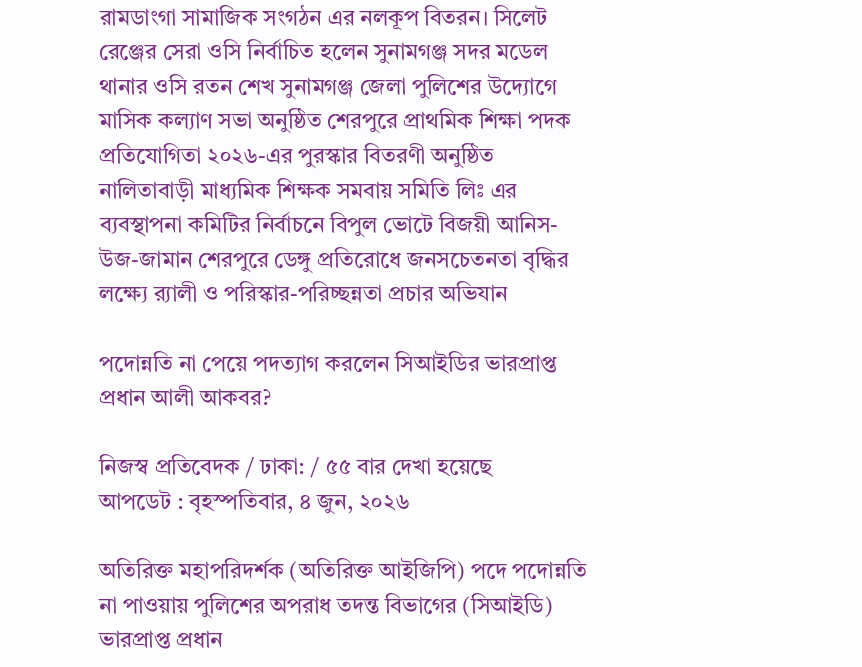রামডাংগা সামাজিক সংগঠন এর নলকূপ বিতরন। সিলেট রেঞ্জের সেরা ওসি নির্বাচিত হলেন সুনামগঞ্জ সদর মডেল থানার ওসি রতন শেখ সুনামগঞ্জ জেলা পুলিশের উদ্যোগে মাসিক কল্যাণ সভা অনুষ্ঠিত শেরপুরে প্রাথমিক শিক্ষা পদক প্রতিযোগিতা ২০২৬-এর পুরস্কার বিতরণী অনুষ্ঠিত নালিতাবাড়ী মাধ্যমিক শিক্ষক সমবায় সমিতি লিঃ এর ব্যবস্থাপনা কমিটির নির্বাচনে বিপুল ভোটে বিজয়ী আনিস-উজ-জামান শেরপুরে ডেঙ্গু প্রতিরোধে জনসচেতনতা বৃদ্ধির লক্ষ্যে র‍্যালী ও পরিস্কার-পরিচ্ছন্নতা প্রচার অভিযান

পদোন্নতি না পেয়ে পদত্যাগ করলেন সিআইডির ভারপ্রাপ্ত প্রধান আলী আকবর?

নিজস্ব প্রতিবেদক / ঢাকা: / ৫৫ বার দেখা হয়েছে
আপডেট : বৃহস্পতিবার, ৪ জুন, ২০২৬

অতিরিক্ত মহাপরিদর্শক (অতিরিক্ত আইজিপি) পদে পদোন্নতি না পাওয়ায় পুলিশের অপরাধ তদন্ত বিভাগের (সিআইডি) ভারপ্রাপ্ত প্রধান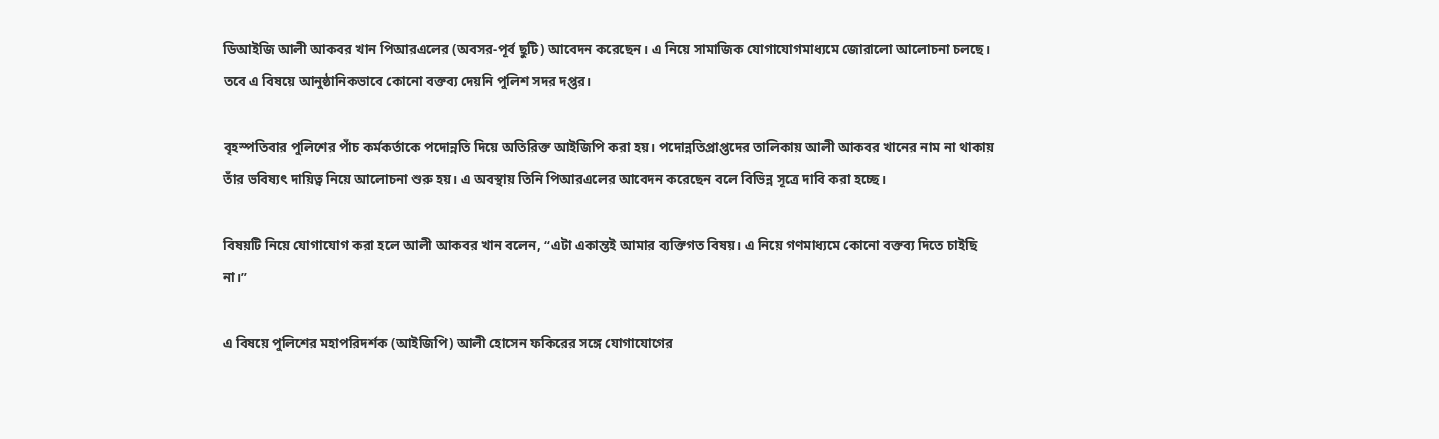ডিআইজি আলী আকবর খান পিআরএলের (অবসর-পূর্ব ছুটি) আবেদন করেছেন। এ নিয়ে সামাজিক যোগাযোগমাধ্যমে জোরালো আলোচনা চলছে। তবে এ বিষয়ে আনুষ্ঠানিকভাবে কোনো বক্তব্য দেয়নি পুলিশ সদর দপ্তর।

বৃহস্পতিবার পুলিশের পাঁচ কর্মকর্তাকে পদোন্নতি দিয়ে অতিরিক্ত আইজিপি করা হয়। পদোন্নতিপ্রাপ্তদের তালিকায় আলী আকবর খানের নাম না থাকায় তাঁর ভবিষ্যৎ দায়িত্ব নিয়ে আলোচনা শুরু হয়। এ অবস্থায় তিনি পিআরএলের আবেদন করেছেন বলে বিভিন্ন সূত্রে দাবি করা হচ্ছে।

বিষয়টি নিয়ে যোগাযোগ করা হলে আলী আকবর খান বলেন, “এটা একান্তই আমার ব্যক্তিগত বিষয়। এ নিয়ে গণমাধ্যমে কোনো বক্তব্য দিতে চাইছি না।”

এ বিষয়ে পুলিশের মহাপরিদর্শক (আইজিপি) আলী হোসেন ফকিরের সঙ্গে যোগাযোগের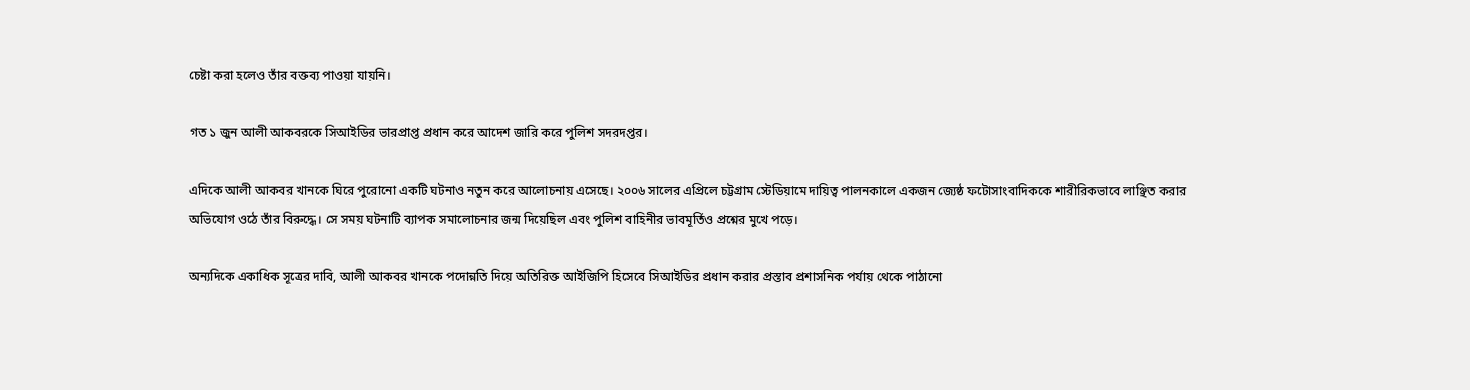চেষ্টা করা হলেও তাঁর বক্তব্য পাওয়া যায়নি।

গত ১ জুন আলী আকবরকে সিআইডির ভারপ্রাপ্ত প্রধান করে আদেশ জারি করে পুলিশ সদরদপ্তর।

এদিকে আলী আকবর খানকে ঘিরে পুরোনো একটি ঘটনাও নতুন করে আলোচনায় এসেছে। ২০০৬ সালের এপ্রিলে চট্টগ্রাম স্টেডিয়ামে দায়িত্ব পালনকালে একজন জ্যেষ্ঠ ফটোসাংবাদিককে শারীরিকভাবে লাঞ্ছিত করার অভিযোগ ওঠে তাঁর বিরুদ্ধে। সে সময় ঘটনাটি ব্যাপক সমালোচনার জন্ম দিয়েছিল এবং পুলিশ বাহিনীর ভাবমূর্তিও প্রশ্নের মুখে পড়ে।

অন্যদিকে একাধিক সূত্রের দাবি, আলী আকবর খানকে পদোন্নতি দিয়ে অতিরিক্ত আইজিপি হিসেবে সিআইডির প্রধান করার প্রস্তাব প্রশাসনিক পর্যায় থেকে পাঠানো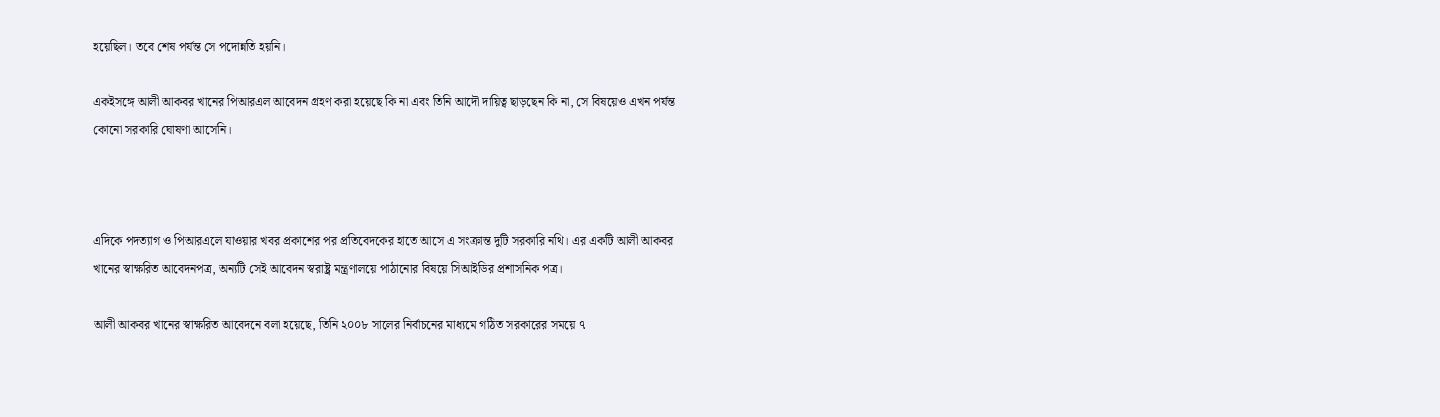হয়েছিল। তবে শেষ পর্যন্ত সে পদোন্নতি হয়নি।

একইসঙ্গে আলী আকবর খানের পিআরএল আবেদন গ্রহণ করা হয়েছে কি না এবং তিনি আদৌ দায়িত্ব ছাড়ছেন কি না, সে বিষয়েও এখন পর্যন্ত কোনো সরকারি ঘোষণা আসেনি।



এদিকে পদত্যাগ ও পিআরএলে যাওয়ার খবর প্রকাশের পর প্রতিবেদকের হাতে আসে এ সংক্রান্ত দুটি সরকারি নথি। এর একটি আলী আকবর খানের স্বাক্ষরিত আবেদনপত্র, অন্যটি সেই আবেদন স্বরাষ্ট্র মন্ত্রণালয়ে পাঠানোর বিষয়ে সিআইডির প্রশাসনিক পত্র।

আলী আকবর খানের স্বাক্ষরিত আবেদনে বলা হয়েছে, তিনি ২০০৮ সালের নির্বাচনের মাধ্যমে গঠিত সরকারের সময়ে ৭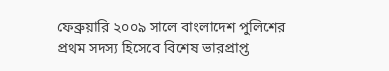ফেব্রুয়ারি ২০০৯ সালে বাংলাদেশ পুলিশের প্রথম সদস্য হিসেবে বিশেষ ভারপ্রাপ্ত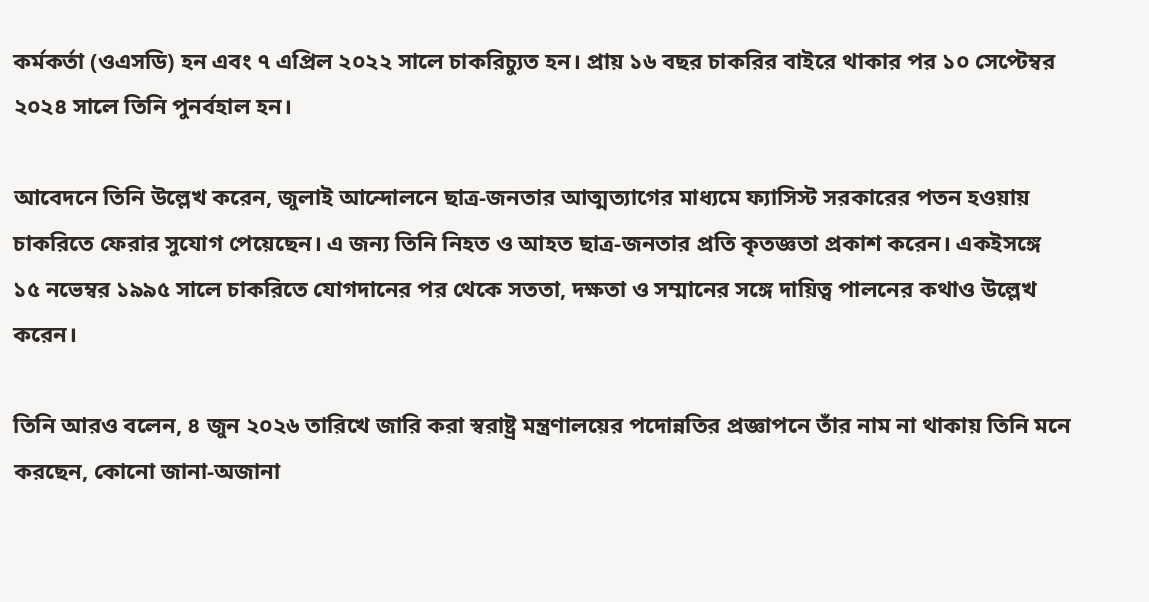কর্মকর্তা (ওএসডি) হন এবং ৭ এপ্রিল ২০২২ সালে চাকরিচ্যুত হন। প্রায় ১৬ বছর চাকরির বাইরে থাকার পর ১০ সেপ্টেম্বর ২০২৪ সালে তিনি পুনর্বহাল হন।

আবেদনে তিনি উল্লেখ করেন, জুলাই আন্দোলনে ছাত্র-জনতার আত্মত্যাগের মাধ্যমে ফ্যাসিস্ট সরকারের পতন হওয়ায় চাকরিতে ফেরার সুযোগ পেয়েছেন। এ জন্য তিনি নিহত ও আহত ছাত্র-জনতার প্রতি কৃতজ্ঞতা প্রকাশ করেন। একইসঙ্গে ১৫ নভেম্বর ১৯৯৫ সালে চাকরিতে যোগদানের পর থেকে সততা, দক্ষতা ও সম্মানের সঙ্গে দায়িত্ব পালনের কথাও উল্লেখ করেন।

তিনি আরও বলেন, ৪ জুন ২০২৬ তারিখে জারি করা স্বরাষ্ট্র মন্ত্রণালয়ের পদোন্নতির প্রজ্ঞাপনে তাঁর নাম না থাকায় তিনি মনে করছেন, কোনো জানা-অজানা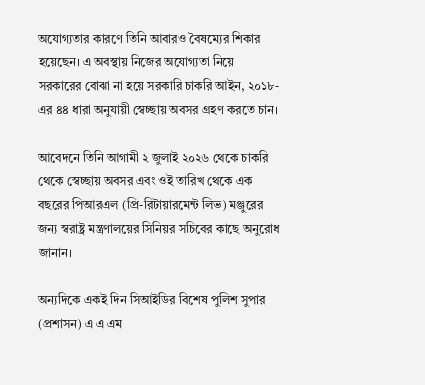অযোগ্যতার কারণে তিনি আবারও বৈষম্যের শিকার হয়েছেন। এ অবস্থায় নিজের অযোগ্যতা নিয়ে সরকারের বোঝা না হয়ে সরকারি চাকরি আইন, ২০১৮-এর ৪৪ ধারা অনুযায়ী স্বেচ্ছায় অবসর গ্রহণ করতে চান।

আবেদনে তিনি আগামী ২ জুলাই ২০২৬ থেকে চাকরি থেকে স্বেচ্ছায় অবসর এবং ওই তারিখ থেকে এক বছরের পিআরএল (প্রি-রিটায়ারমেন্ট লিভ) মঞ্জুরের জন্য স্বরাষ্ট্র মন্ত্রণালয়ের সিনিয়র সচিবের কাছে অনুরোধ জানান।

অন্যদিকে একই দিন সিআইডির বিশেষ পুলিশ সুপার (প্রশাসন) এ এ এম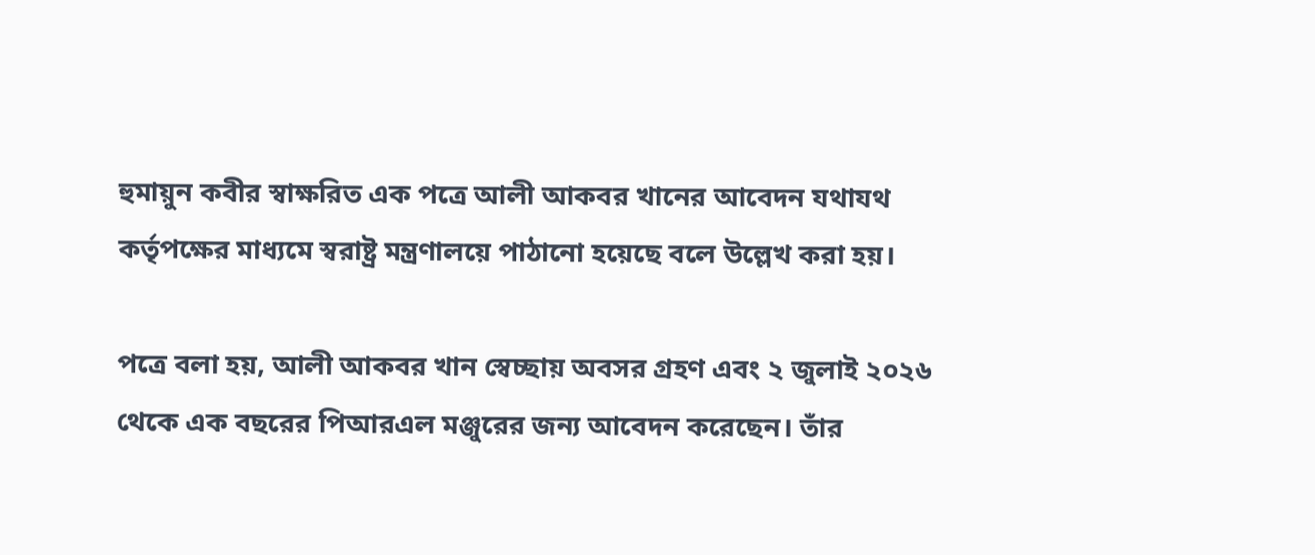হুমায়ুন কবীর স্বাক্ষরিত এক পত্রে আলী আকবর খানের আবেদন যথাযথ কর্তৃপক্ষের মাধ্যমে স্বরাষ্ট্র মন্ত্রণালয়ে পাঠানো হয়েছে বলে উল্লেখ করা হয়।

পত্রে বলা হয়, আলী আকবর খান স্বেচ্ছায় অবসর গ্রহণ এবং ২ জুলাই ২০২৬ থেকে এক বছরের পিআরএল মঞ্জুরের জন্য আবেদন করেছেন। তাঁর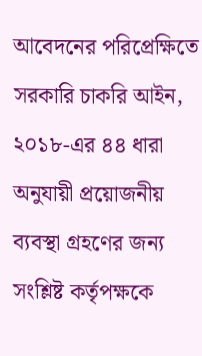আবেদনের পরিপ্রেক্ষিতে সরকারি চাকরি আইন, ২০১৮-এর ৪৪ ধারা অনুযায়ী প্রয়োজনীয় ব্যবস্থা গ্রহণের জন্য সংশ্লিষ্ট কর্তৃপক্ষকে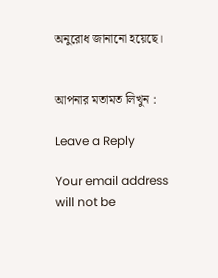অনুরোধ জানানো হয়েছে।


আপনার মতামত লিখুন :

Leave a Reply

Your email address will not be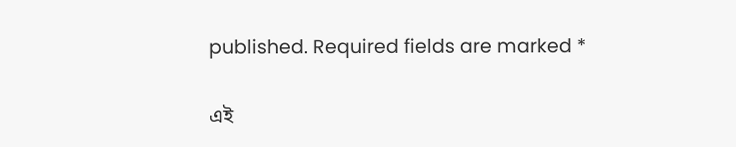published. Required fields are marked *

এই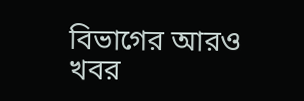বিভাগের আরও খবর